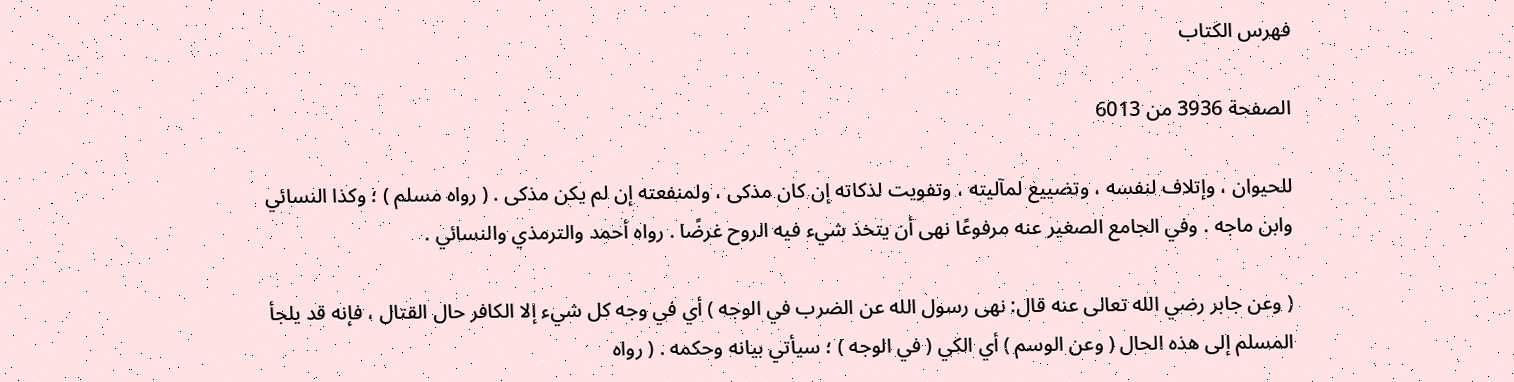فهرس الكتاب

الصفحة 3936 من 6013

للحيوان ، وإتلاف لنفسه ، وتضييع لمآليته ، وتفويت لذكاته إن كان مذكى ، ولمنفعته إن لم يكن مذكى . ( رواه مسلم ) ؛ وكذا النسائي وابن ماجه . وفي الجامع الصغير عنه مرفوعًا نهى أن يتخذ شيء فيه الروح غرضًا . رواه أحمد والترمذي والنسائي .

( وعن جابر رضي الله تعالى عنه قال: نهى رسول الله عن الضرب في الوجه ) أي في وجه كل شيء إلا الكافر حال القتال ، فإنه قد يلجأ المسلم إلى هذه الحال ( وعن الوسم ) أي الكي ( في الوجه ) ؛ سيأتي بيانه وحكمه . ( رواه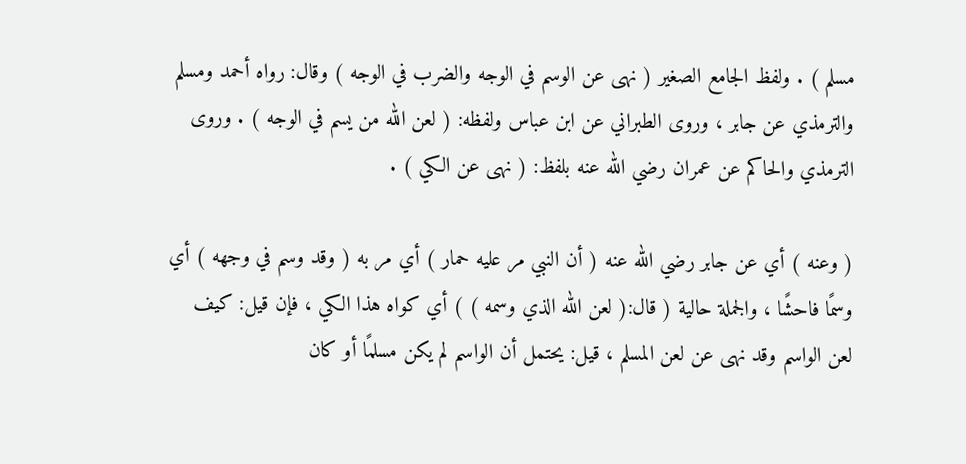مسلم ) . ولفظ الجامع الصغير ( نهى عن الوسم في الوجه والضرب في الوجه ) وقال: رواه أحمد ومسلم والترمذي عن جابر ، وروى الطبراني عن ابن عباس ولفظه: ( لعن الله من يسم في الوجه ) . وروى الترمذي والحاكم عن عمران رضي الله عنه بلفظ: ( نهى عن الكي ) .

( وعنه ) أي عن جابر رضي الله عنه ( أن النبي مر عليه حمار ) أي مر به ( وقد وسم في وجهه ) أي وسمًا فاحشًا ، والجملة حالية ( قال:( لعن الله الذي وسمه ) ) أي كواه هذا الكي ، فإن قيل: كيف لعن الواسم وقد نهى عن لعن المسلم ، قيل: يحتمل أن الواسم لم يكن مسلمًا أو كان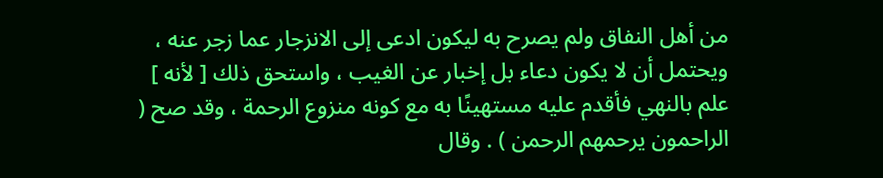من أهل النفاق ولم يصرح به ليكون ادعى إلى الانزجار عما زجر عنه ، ويحتمل أن لا يكون دعاء بل إخبار عن الغيب ، واستحق ذلك [ لأنه ] علم بالنهي فأقدم عليه مستهينًا به مع كونه منزوع الرحمة ، وقد صح ( الراحمون يرحمهم الرحمن ) . وقال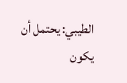الطيبي: يحتمل أن يكون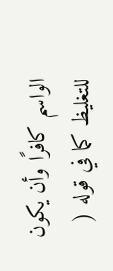الواسم كافرًا وأن يكون للتغليظ كما في قوله (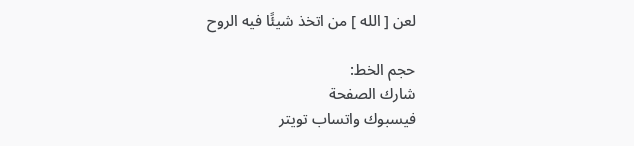لعن [ الله ] من اتخذ شيئًا فيه الروح

حجم الخط:
شارك الصفحة
فيسبوك واتساب تويتر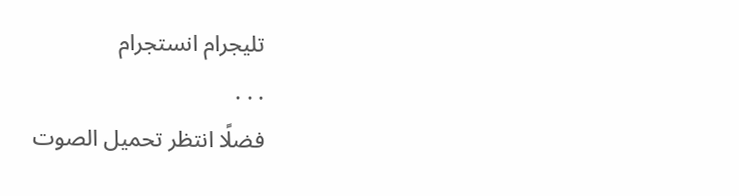تليجرام انستجرام
. . .
فضلًا انتظر تحميل الصوت